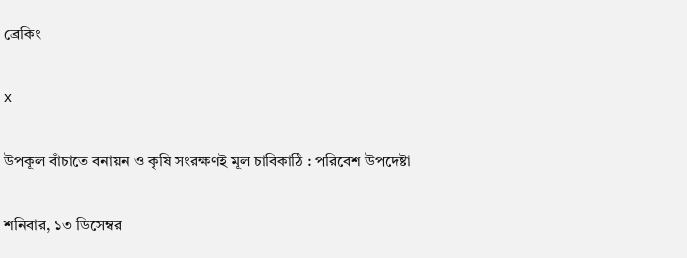ব্রেকিং

x

উপকূল বাঁচাতে বনায়ন ও কৃষি সংরক্ষণই মূল চাবিকাঠি : পরিবেশ উপদেষ্টা

শনিবার, ১৩ ডিসেম্বর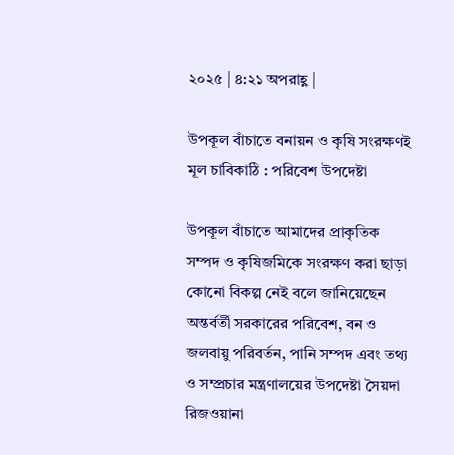২০২৫ | ৪:২১ অপরাহ্ণ |

উপকূল বাঁচাতে বনায়ন ও কৃষি সংরক্ষণই মূল চাবিকাঠি : পরিবেশ উপদেষ্টা

উপকূল বাঁচাতে আমাদের প্রাকৃতিক সম্পদ ও কৃষিজমিকে সংরক্ষণ করা ছাড়া কোনো বিকল্প নেই বলে জানিয়েছেন অন্তর্বর্তী সরকারের পরিবেশ, বন ও জলবায়ু পরিবর্তন, পানি সম্পদ এবং তথ্য ও সম্প্রচার মন্ত্রণালয়ের উপদেষ্টা সৈয়দা রিজওয়ানা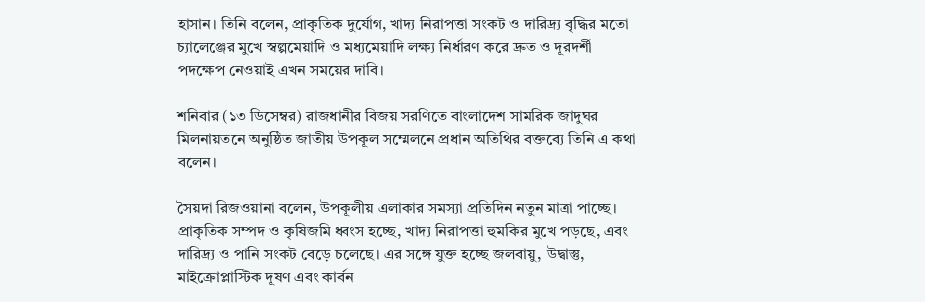হাসান। তিনি বলেন, প্রাকৃতিক দুর্যোগ, খাদ্য নিরাপত্তা সংকট ও দারিদ্র্য বৃদ্ধির মতো চ্যালেঞ্জের মুখে স্বল্পমেয়াদি ও মধ্যমেয়াদি লক্ষ্য নির্ধারণ করে দ্রুত ও দূরদর্শী পদক্ষেপ নেওয়াই এখন সময়ের দাবি।

শনিবার (১৩ ডিসেম্বর) রাজধানীর বিজয় সরণিতে বাংলাদেশ সামরিক জাদুঘর মিলনায়তনে অনুষ্ঠিত জাতীয় উপকূল সম্মেলনে প্রধান অতিথির বক্তব্যে তিনি এ কথা বলেন।

সৈয়দা রিজওয়ানা বলেন, উপকূলীয় এলাকার সমস্যা প্রতিদিন নতুন মাত্রা পাচ্ছে। প্রাকৃতিক সম্পদ ও কৃষিজমি ধ্বংস হচ্ছে, খাদ্য নিরাপত্তা হুমকির মুখে পড়ছে, এবং দারিদ্র্য ও পানি সংকট বেড়ে চলেছে। এর সঙ্গে যুক্ত হচ্ছে জলবায়ু, উদ্বাস্তু, মাইক্রোপ্লাস্টিক দূষণ এবং কার্বন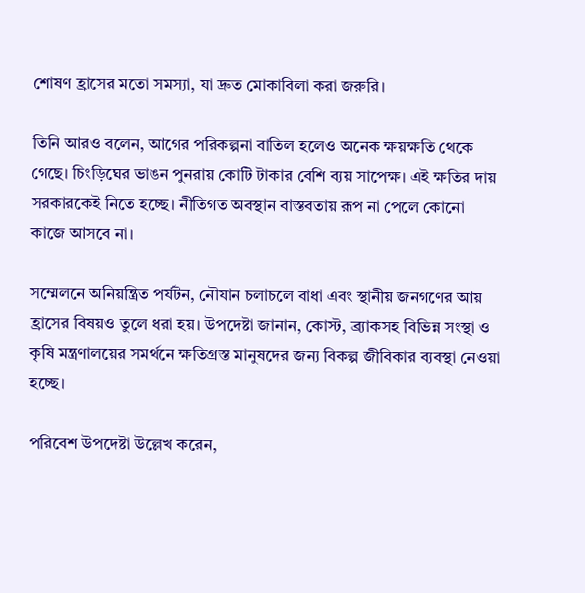শোষণ হ্রাসের মতো সমস্যা, যা দ্রুত মোকাবিলা করা জরুরি।

তিনি আরও বলেন, আগের পরিকল্পনা বাতিল হলেও অনেক ক্ষয়ক্ষতি থেকে গেছে। চিংড়িঘের ভাঙন পুনরায় কোটি টাকার বেশি ব্যয় সাপেক্ষ। এই ক্ষতির দায় সরকারকেই নিতে হচ্ছে। নীতিগত অবস্থান বাস্তবতায় রূপ না পেলে কোনো কাজে আসবে না।

সম্মেলনে অনিয়ন্ত্রিত পর্যটন, নৌযান চলাচলে বাধা এবং স্থানীয় জনগণের আয় হ্রাসের বিষয়ও তুলে ধরা হয়। উপদেষ্টা জানান, কোস্ট, ব্র্যাকসহ বিভিন্ন সংস্থা ও কৃষি মন্ত্রণালয়ের সমর্থনে ক্ষতিগ্রস্ত মানুষদের জন্য বিকল্প জীবিকার ব্যবস্থা নেওয়া হচ্ছে।

পরিবেশ উপদেষ্টা উল্লেখ করেন,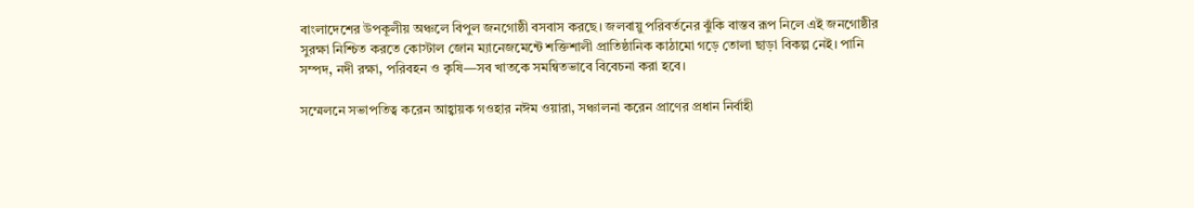বাংলাদেশের উপকূলীয় অঞ্চলে বিপুল জনগোষ্ঠী বসবাস করছে। জলবায়ু পরিবর্তনের ঝুঁকি বাস্তব রূপ নিলে এই জনগোষ্ঠীর সুরক্ষা নিশ্চিত করতে কোস্টাল জোন ম্যানেজমেন্টে শক্তিশালী প্রাতিষ্ঠানিক কাঠামো গড়ে তোলা ছাড়া বিকল্প নেই। পানি সম্পদ, নদী রক্ষা, পরিবহন ও কৃষি—সব খাতকে সমন্বিতভাবে বিবেচনা করা হবে।

সম্মেলনে সভাপতিত্ব করেন আহ্বায়ক গওহার নঈম ওয়ারা, সঞ্চালনা করেন প্রাণের প্রধান নির্বাহী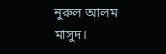নুরুল আলম মাসুদ।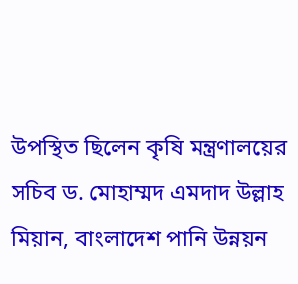উপস্থিত ছিলেন কৃষি মন্ত্রণালয়ের সচিব ড. মোহাম্মদ এমদাদ উল্লাহ মিয়ান, বাংলাদেশ পানি উন্নয়ন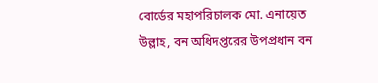বোর্ডের মহাপরিচালক মো. এনায়েত উল্লাহ, বন অধিদপ্তরের উপপ্রধান বন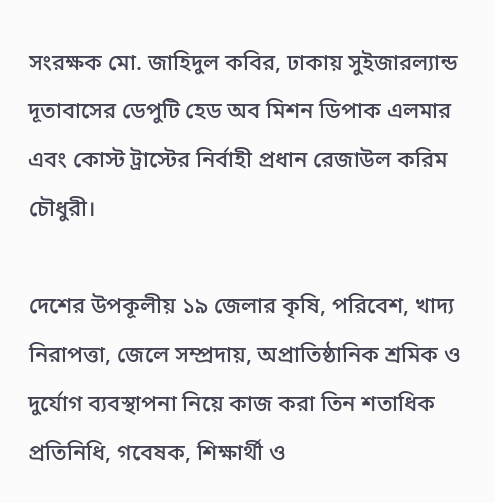সংরক্ষক মো. জাহিদুল কবির, ঢাকায় সুইজারল্যান্ড দূতাবাসের ডেপুটি হেড অব মিশন ডিপাক এলমার এবং কোস্ট ট্রাস্টের নির্বাহী প্রধান রেজাউল করিম চৌধুরী।

দেশের উপকূলীয় ১৯ জেলার কৃষি, পরিবেশ, খাদ্য নিরাপত্তা, জেলে সম্প্রদায়, অপ্রাতিষ্ঠানিক শ্রমিক ও দুর্যোগ ব্যবস্থাপনা নিয়ে কাজ করা তিন শতাধিক প্রতিনিধি, গবেষক, শিক্ষার্থী ও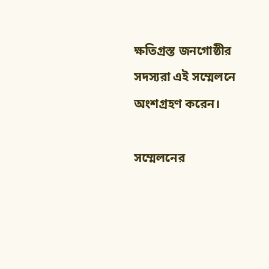ক্ষতিগ্রস্ত জনগোষ্ঠীর সদস্যরা এই সম্মেলনে অংশগ্রহণ করেন।

সম্মেলনের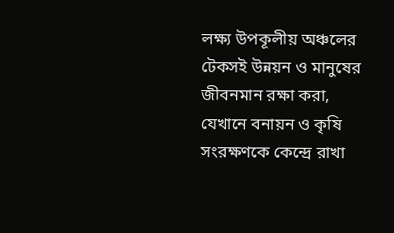লক্ষ্য উপকূলীয় অঞ্চলের টেকসই উন্নয়ন ও মানুষের জীবনমান রক্ষা করা, যেখানে বনায়ন ও কৃষি সংরক্ষণকে কেন্দ্রে রাখা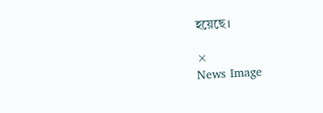হয়েছে।

×
News Image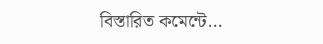বিস্তারিত কমেন্টে…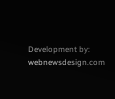Development by: webnewsdesign.com